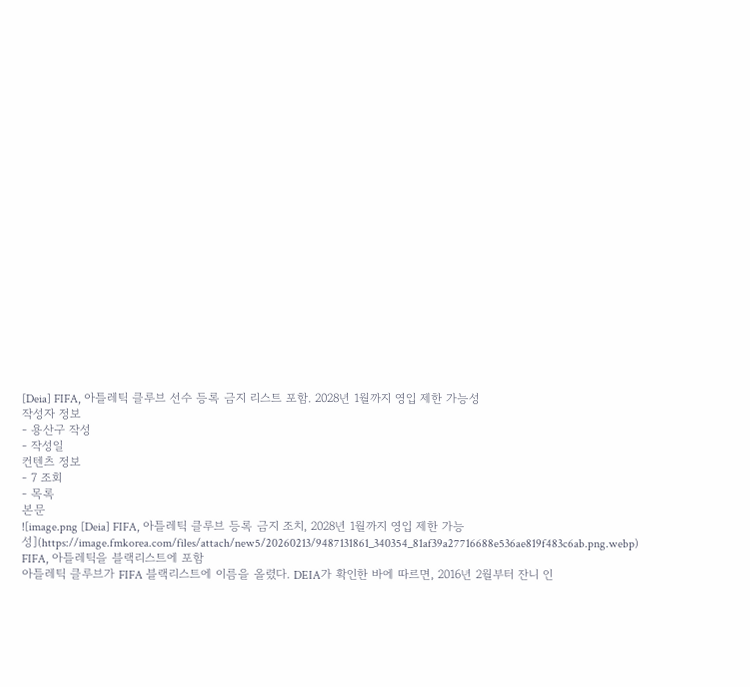[Deia] FIFA, 아틀레틱 클루브 선수 등록 금지 리스트 포함. 2028년 1월까지 영입 제한 가능성
작성자 정보
- 용산구 작성
- 작성일
컨텐츠 정보
- 7 조회
- 목록
본문
![image.png [Deia] FIFA, 아틀레틱 클루브 등록 금지 조치, 2028년 1월까지 영입 제한 가능성](https://image.fmkorea.com/files/attach/new5/20260213/9487131861_340354_81af39a27716688e536ae819f483c6ab.png.webp)
FIFA, 아틀레틱을 블랙리스트에 포함
아틀레틱 클루브가 FIFA 블랙리스트에 이름을 올렸다. DEIA가 확인한 바에 따르면, 2016년 2월부터 잔니 인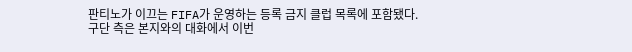판티노가 이끄는 FIFA가 운영하는 등록 금지 클럽 목록에 포함됐다.
구단 측은 본지와의 대화에서 이번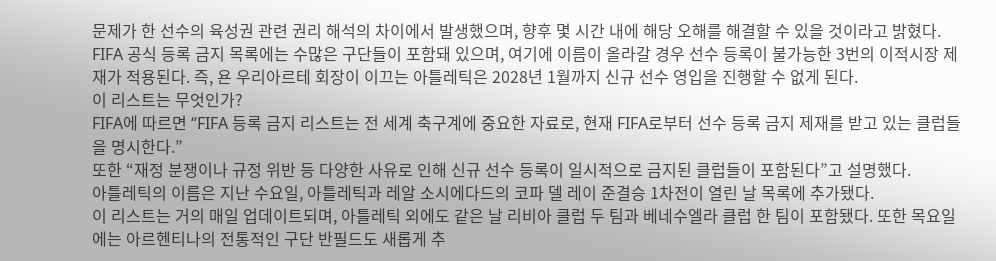문제가 한 선수의 육성권 관련 권리 해석의 차이에서 발생했으며, 향후 몇 시간 내에 해당 오해를 해결할 수 있을 것이라고 밝혔다.
FIFA 공식 등록 금지 목록에는 수많은 구단들이 포함돼 있으며, 여기에 이름이 올라갈 경우 선수 등록이 불가능한 3번의 이적시장 제재가 적용된다. 즉, 욘 우리아르테 회장이 이끄는 아틀레틱은 2028년 1월까지 신규 선수 영입을 진행할 수 없게 된다.
이 리스트는 무엇인가?
FIFA에 따르면 “FIFA 등록 금지 리스트는 전 세계 축구계에 중요한 자료로, 현재 FIFA로부터 선수 등록 금지 제재를 받고 있는 클럽들을 명시한다.”
또한 “재정 분쟁이나 규정 위반 등 다양한 사유로 인해 신규 선수 등록이 일시적으로 금지된 클럽들이 포함된다”고 설명했다.
아틀레틱의 이름은 지난 수요일, 아틀레틱과 레알 소시에다드의 코파 델 레이 준결승 1차전이 열린 날 목록에 추가됐다.
이 리스트는 거의 매일 업데이트되며, 아틀레틱 외에도 같은 날 리비아 클럽 두 팀과 베네수엘라 클럽 한 팀이 포함됐다. 또한 목요일에는 아르헨티나의 전통적인 구단 반필드도 새롭게 추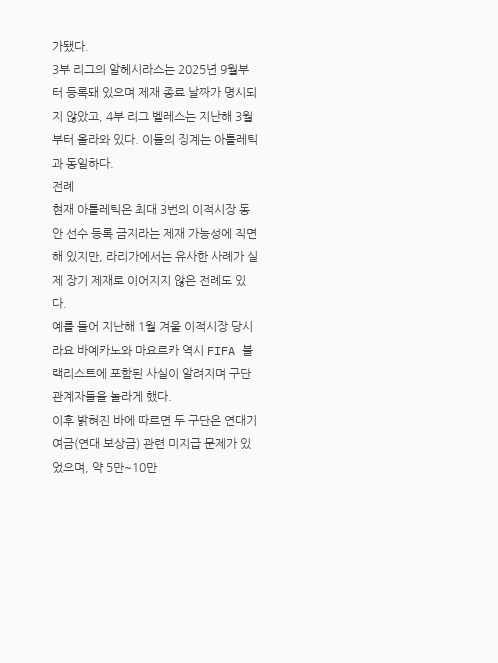가됐다.
3부 리그의 알헤시라스는 2025년 9월부터 등록돼 있으며 제재 종료 날짜가 명시되지 않았고, 4부 리그 벨레스는 지난해 3월부터 올라와 있다. 이들의 징계는 아틀레틱과 동일하다.
전례
현재 아틀레틱은 최대 3번의 이적시장 동안 선수 등록 금지라는 제재 가능성에 직면해 있지만, 라리가에서는 유사한 사례가 실제 장기 제재로 이어지지 않은 전례도 있다.
예를 들어 지난해 1월 겨울 이적시장 당시 라요 바예카노와 마요르카 역시 FIFA 블랙리스트에 포함된 사실이 알려지며 구단 관계자들을 놀라게 했다.
이후 밝혀진 바에 따르면 두 구단은 연대기여금(연대 보상금) 관련 미지급 문제가 있었으며, 약 5만~10만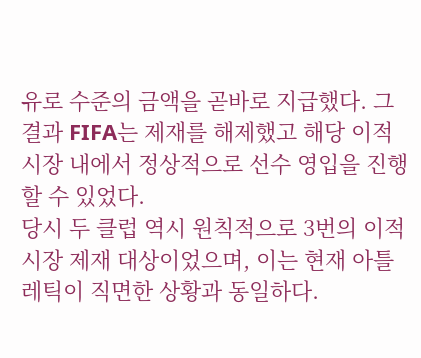유로 수준의 금액을 곧바로 지급했다. 그 결과 FIFA는 제재를 해제했고 해당 이적시장 내에서 정상적으로 선수 영입을 진행할 수 있었다.
당시 두 클럽 역시 원칙적으로 3번의 이적시장 제재 대상이었으며, 이는 현재 아틀레틱이 직면한 상황과 동일하다.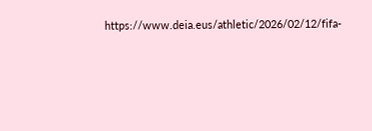https://www.deia.eus/athletic/2026/02/12/fifa-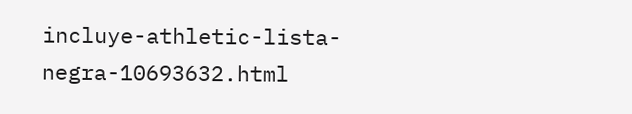incluye-athletic-lista-negra-10693632.html